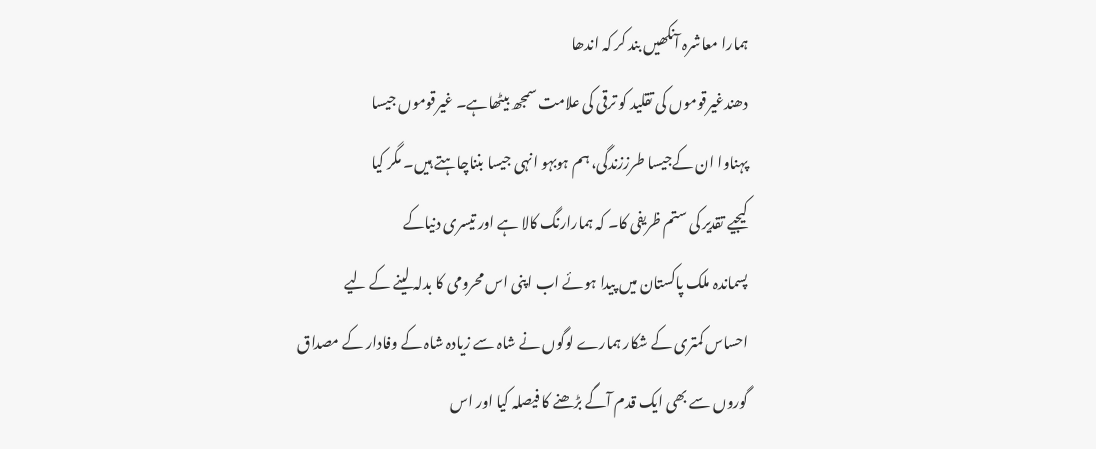ہمارا معاشرہ آنکھیں بند کر کہ اندھا
دھندغیرقوموں کی تقلید کو ترقی کی علامت سمجھ بیٹھاہے۔ غیرقوموں جیسا
پہناوا ان کےجیسا طرززندگی، ہم ہوبہو انہی جیسا بنناچاہتے ہیں۔ مگر کیا
کیجیے تقدیر کی ستم ظریفی کا۔ کہ ہمارارنگ کالا ہے اور تیسری دنیاکے
پسماندہ ملک پاکستان میں پیدا ہوئے اب اپنی اس محرومی کا بدلہ لینے کے لیے
احساس کمتری کے شکار ہمارے لوگوں نے شاہ سے زیادہ شاہ کے وفادار کے مصداق
گوروں سے بھی ایک قدم آگے بڑھنے کا فیصلہ کیا اور اس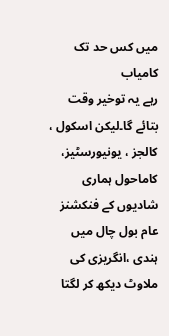میں کس حد تک کامیاب
رہے یہ توخیر وقت بتائے گا۔لیکن اسکول ، کالجز ، یونیورسٹیز، کاماحول ہماری
شادیوں کے فنکشنز عام بول چال میں ہندی ،انگریزی کی ملاوٹ دیکھ کر لگتا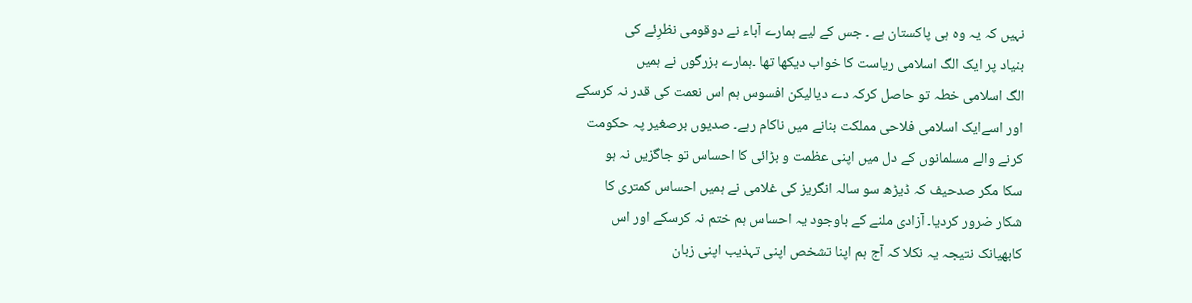نہیں کہ یہ وہ ہی پاکستان ہے ۔ جس کے لیے ہمارے آباء نے دوقومی نظرِئے کی
بنیاد پر ایک الگ اسلامی ریاست کا خواب دیکھا تھا ۔ہمارے بزرگوں نے ہمیں
الگ اسلامی خطہ تو حاصل کرکہ دے دیالیکن افسوس ہم اس نعمت کی قدر نہ کرسکے
اور اسےایک اسلامی فلاحی مملکت بنانے میں ناکام رہے۔ صدیوں برصغیر پہ حکومت
کرنے والے مسلمانوں کے دل میں اپنی عظمت و بڑائی کا احساس تو جاگزیں نہ ہو
سکا مگر صدحیف کہ ڈیڑھ سو سالہ انگریز کی غلامی نے ہمیں احساس کمتری کا
شکار ضرور کردیا۔ آزادی ملنے کے باوجود یہ احساس ہم ختم نہ کرسکے اور اس
کابھیانک نتیجہ یہ نکلا کہ آج ہم اپنا تشخص اپنی تہذیب اپنی زبان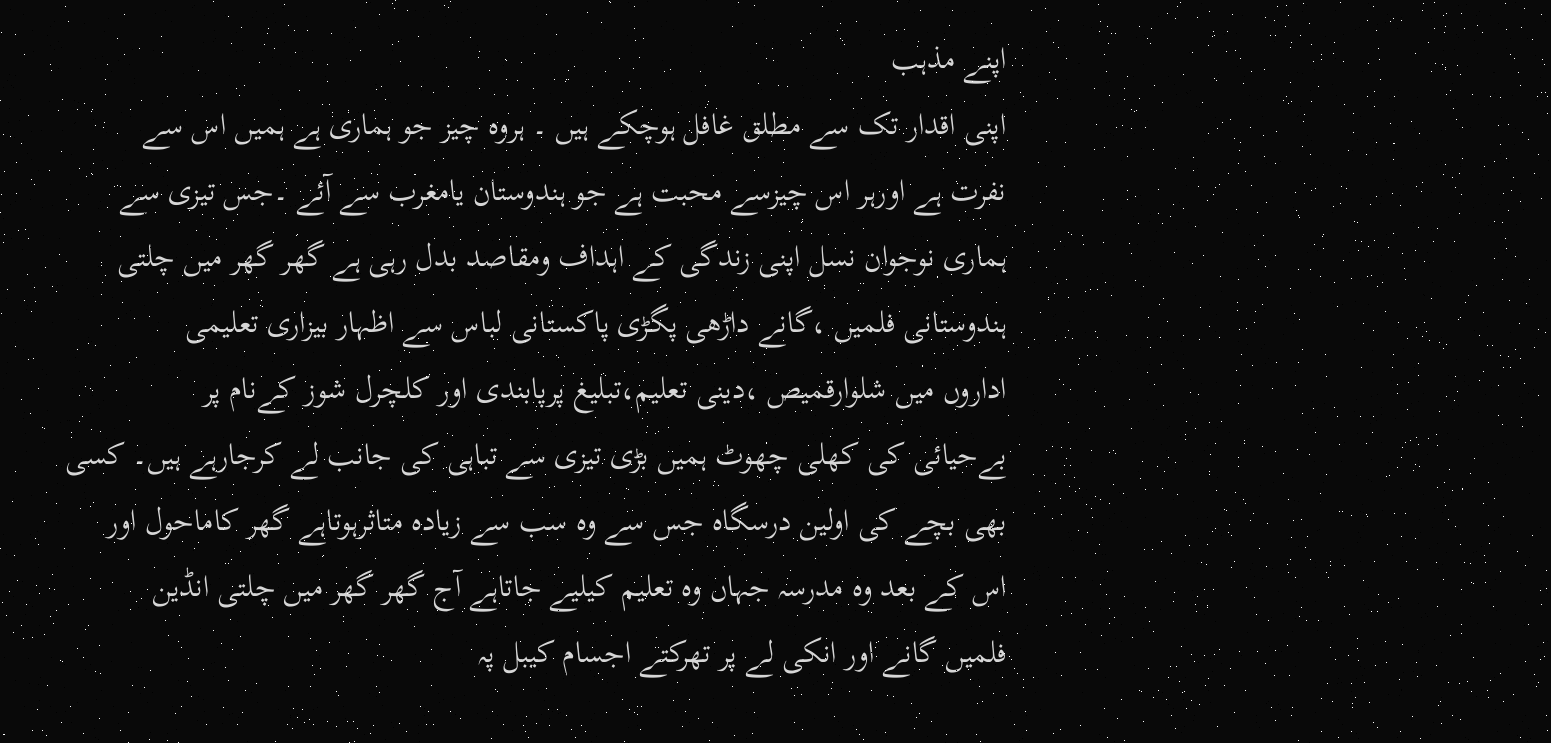اپنے مذہب
اپنی اقدار تک سے مطلق غافل ہوچکے ہیں ۔ ہروہ چیز جو ہماری ہے ہمیں اس سے
نفرت ہے اورہر اس چیزسے محبت ہے جو ہندوستان یامغرب سے آئے ۔جس تیزی سے
ہماری نوجوان نسل اپنی زندگی کے اہداف ومقاصد بدل رہی ہے گھر گھر میں چلتی
ہندوستانی فلمیں ،گانے داڑھی پگڑی پاکستانی لباس سے اظہار بیزاری تعلیمی
اداروں میں شلوارقمیص ،دینی تعلیم،تبلیغ پرپابندی اور کلچرل شوز کےنام پر
بےحیائی کی کھلی چھوٹ ہمیں بڑی تیزی سے تباہی کی جانب لے کرجارہے ہیں۔ کسی
بھی بچے کی اولین درسگاہ جس سے وہ سب سے زیادہ متاثرہوتاہے گھر کاماحول اور
اس کے بعد وہ مدرسہ جہاں وہ تعلیم کیلیے جاتاہے آج گھر گھر میں چلتی انڈین
فلمیں گانے اور انکی لے پر تھرکتے اجسام کیبل پہ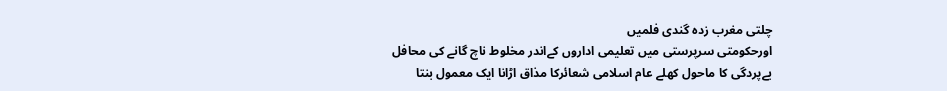چلتی مغرب زدہ گندی فلمیں
اورحکومتی سرپرستی میں تعلیمی اداروں کےاندر مخلوط ناچ گانے کی محافل
بےپردگی کا ماحول کھلے عام اسلامی شعائرکا مذاق اڑانا ایک معمول بنتا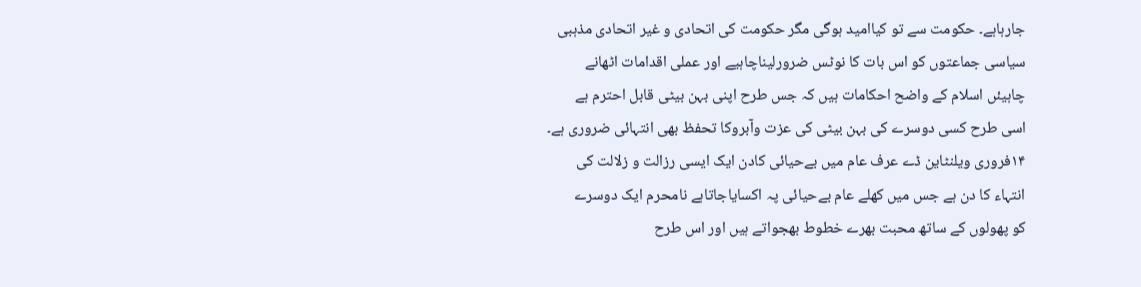جارہاہے۔ حکومت سے تو کیاامید ہوگی مگر حکومت کی اتحادی و غیر اتحادی مذہبی
سیاسی جماعتوں کو اس بات کا نوٹس ضرورلیناچاہیے اور عملی اقدامات اٹھانے
چاہیئں اسلام کے واضح احکامات ہیں کہ جس طرح اپنی بہن بیٹی قابل احترم ہے
اسی طرح کسی دوسرے کی بہن بیٹی کی عزت وآبروکا تحفظ بھی انتہائی ضروری ہے۔
۱۴فروری ویلنٹاین ڈے عرف عام میں بےحیائی کادن ایک ایسی رزالت و زلالت کی
انتہاء کا دن ہے جس میں کھلے عام بےحیائی پہ اکسایاجاتاہے نامحرم ایک دوسرے
کو پھولوں کے ساتھ محبت بھرے خطوط بھجواتے ہیں اور اس طرح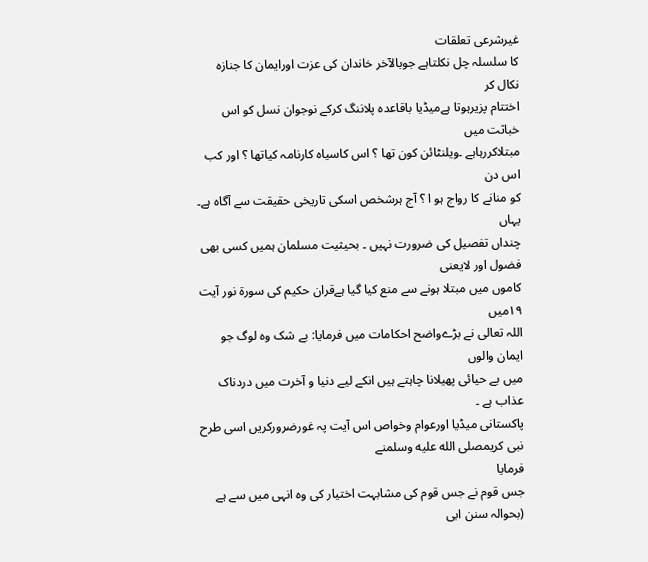غیرشرعی تعلقات
کا سلسلہ چل نکلتاہے جوبالآخر خاندان کی عزت اورایمان کا جنازہ نکال کر
اختتام پزیرہوتا ہےمیڈیا باقاعدہ پلاننگ کرکے نوجوان نسل کو اس خباثت میں
مبتلاکررہاہے ۔ویلنٹائن کون تھا ؟ اس کاسیاہ کارنامہ کیاتھا ؟ اور کب اس دن
کو منانے کا رواج ہو ا ؟ آج ہرشخص اسکی تاریخی حقیقت سے آگاہ ہے۔ یہاں
چنداں تفصیل کی ضرورت نہیں ۔ بحیثیت مسلمان ہمیں کسی بھی فضول اور لایعنی
کاموں میں مبتلا ہونے سے منع کیا گیا ہےقران حکیم کی سورة نور آیت ۱۹میں
اللہ تعالی نے بڑےواضح احکامات میں فرمایا: بے شک وہ لوگ جو ایمان والوں
میں بے حیائی پھیلانا چاہتے ہیں انکے لیے دنیا و آخرت میں دردناک عذاب ہے ۔
پاکستانی میڈیا اورعوام وخواص اس آیت پہ غورضرورکریں اسی طرح نبی کریمصلى الله عليه وسلمنے
فرمایا
جس قوم نے جس قوم کی مشابہت اختیار کی وہ انہی میں سے ہے (بحوالہ سنن ابی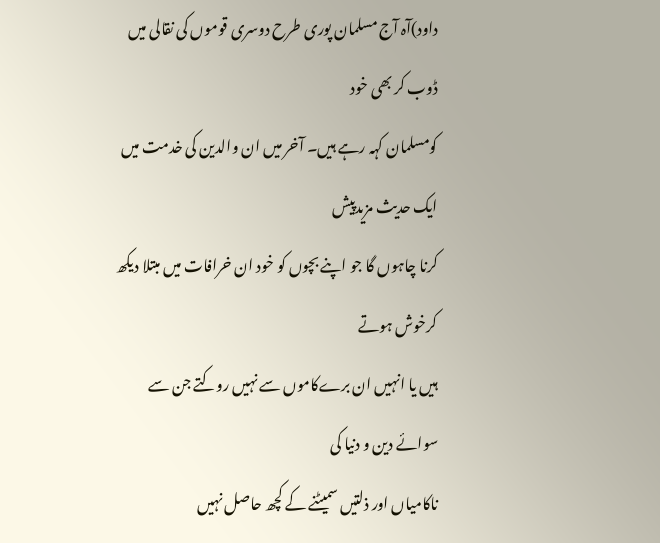داود)آہ آج مسلمان پوری طرح دوسری قوموں کی نقالی میں ڈوب کر بھی خود
کومسلمان کہہ رہے ہیں۔ آخر میں ان والدین کی خدمت میں ایک حدیث مزیدپیش
کرنا چاہوں گا جو اپنے بچوں کو خود ان خرافات میں مبتلا دیکھ کرخوش ہوتے
ہیں یا انہیں ان برےکاموں سے نہیں روکتے جن سے سوائے دین و دنیا کی
ناکامیاں اور ذلتیں سمیٹنے کے کچھ حاصل نہیں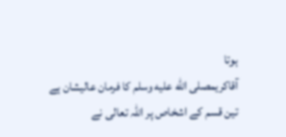ہوتا
آقاکریمصلى الله عليه وسلم کا فرمان عالیشان ہے
تین قسم کے اشخاص پر اللہ تعالی نے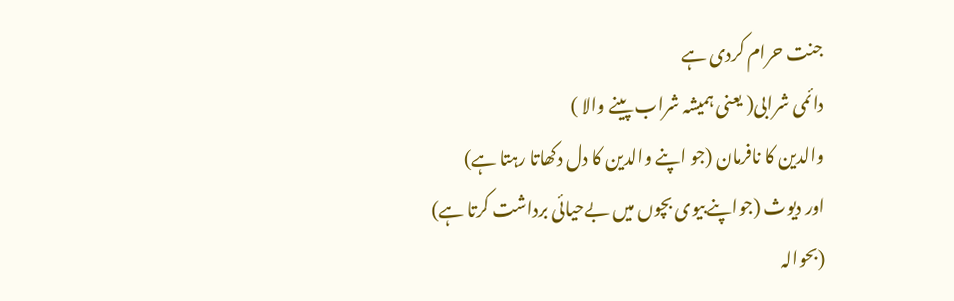جنت حرام کردی ہے
دائمی شرابی( یعنی ہمیشہ شراب پینے والا )
والدین کا نافرمان (جو اپنے والدین کا دل دکھاتا رہتا ہے)
اور دیوث (جواپنےبیوی بچوں میں بےحیائی برداشت کرتا ہے)
(بحوالہ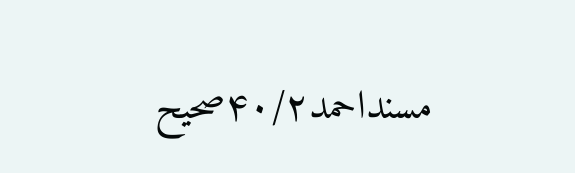مسنداحمد۴۰/۲صحیح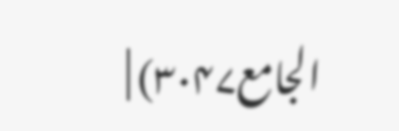الجامع۳۰۴۷) |